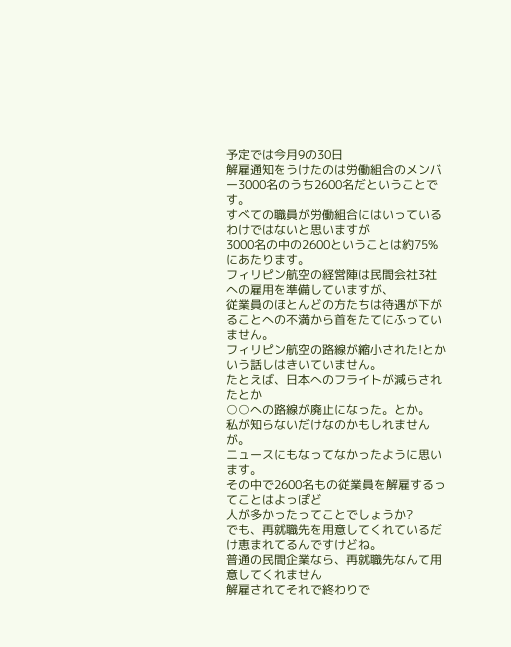予定では今月9の30日
解雇通知をうけたのは労働組合のメンバー3000名のうち2600名だということです。
すべての職員が労働組合にはいっているわけではないと思いますが
3000名の中の2600ということは約75%にあたります。
フィリピン航空の経営陣は民間会社3社への雇用を準備していますが、
従業員のほとんどの方たちは待遇が下がることへの不満から首をたてにふっていません。
フィリピン航空の路線が縮小された!とかいう話しはきいていません。
たとえば、日本へのフライトが減らされたとか
○○への路線が廃止になった。とか。
私が知らないだけなのかもしれませんが。
ニュースにもなってなかったように思います。
その中で2600名もの従業員を解雇するってことはよっぽど
人が多かったってことでしょうか?
でも、再就職先を用意してくれているだけ恵まれてるんですけどね。
普通の民間企業なら、再就職先なんて用意してくれません
解雇されてそれで終わりで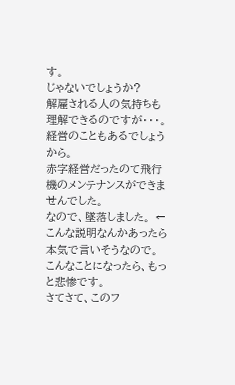す。
じゃないでしょうか?
解雇される人の気持ちも理解できるのですが・・・。
経営のこともあるでしょうから。
赤字経営だったのて飛行機のメンテナンスができませんでした。
なので、墜落しました。 ←こんな説明なんかあったら本気で言いそうなので。
こんなことになったら、もっと悲惨です。
さてさて、このフ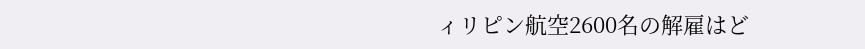ィリピン航空2600名の解雇はど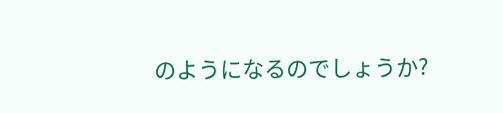のようになるのでしょうか?